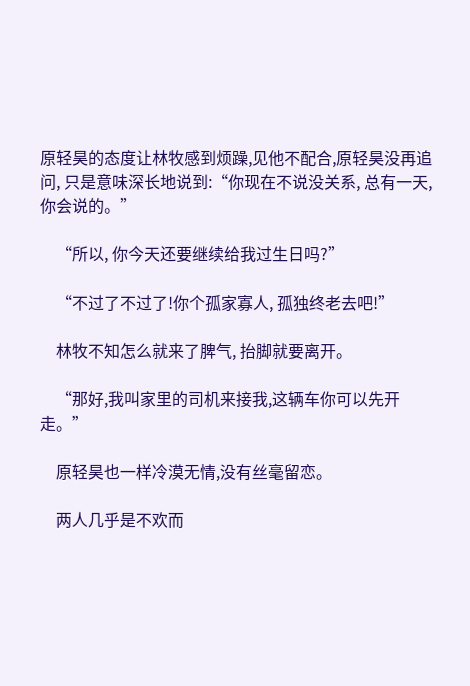原轻昊的态度让林牧感到烦躁,见他不配合,原轻昊没再追问, 只是意味深长地说到:“你现在不说没关系, 总有一天, 你会说的。”

    “所以, 你今天还要继续给我过生日吗?”

    “不过了不过了!你个孤家寡人, 孤独终老去吧!”

    林牧不知怎么就来了脾气, 抬脚就要离开。

    “那好,我叫家里的司机来接我,这辆车你可以先开走。”

    原轻昊也一样冷漠无情,没有丝毫留恋。

    两人几乎是不欢而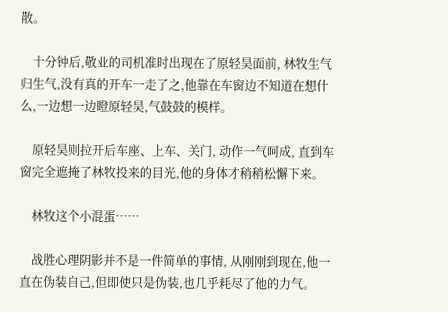散。

    十分钟后,敬业的司机准时出现在了原轻昊面前, 林牧生气归生气,没有真的开车一走了之,他靠在车窗边不知道在想什么,一边想一边瞪原轻昊,气鼓鼓的模样。

    原轻昊则拉开后车座、上车、关门, 动作一气呵成, 直到车窗完全遮掩了林牧投来的目光,他的身体才稍稍松懈下来。

    林牧这个小混蛋……

    战胜心理阴影并不是一件简单的事情, 从刚刚到现在,他一直在伪装自己,但即使只是伪装,也几乎耗尽了他的力气。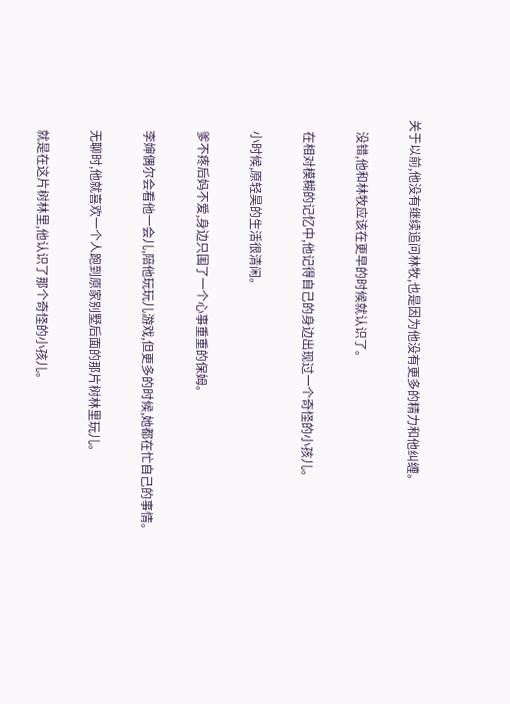关于以前,他没有继续追问林牧,也是因为他没有更多的精力和他纠缠。

    没错,他和林牧应该在更早的时候就认识了。

    在相对模糊的记忆中,他记得自己的身边出现过一个奇怪的小孩儿。

    小时候,原轻昊的生活很清闲。

    爹不疼后妈不爱,身边只围了一个心事重重的保姆。

    李婶偶尔会看他一会儿,陪他玩玩儿游戏,但更多的时候,她都在忙自己的事情。

    无聊时,他就喜欢一个人跑到原家别墅后面的那片树林里玩儿。

    就是在这片树林里,他认识了那个奇怪的小孩儿。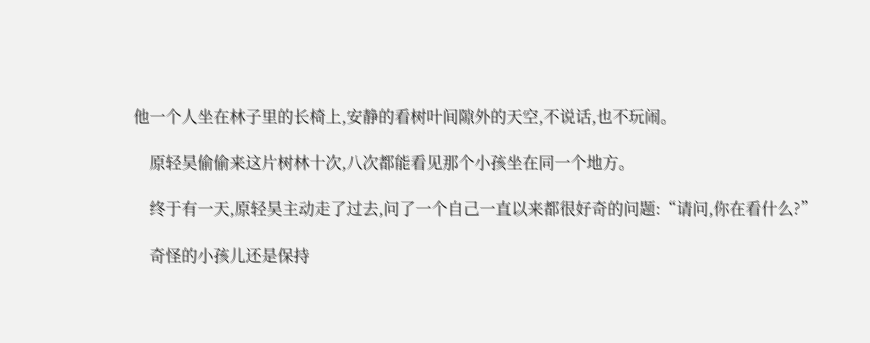他一个人坐在林子里的长椅上,安静的看树叶间隙外的天空,不说话,也不玩闹。

    原轻昊偷偷来这片树林十次,八次都能看见那个小孩坐在同一个地方。

    终于有一天,原轻昊主动走了过去,问了一个自己一直以来都很好奇的问题:“请问,你在看什么?”

    奇怪的小孩儿还是保持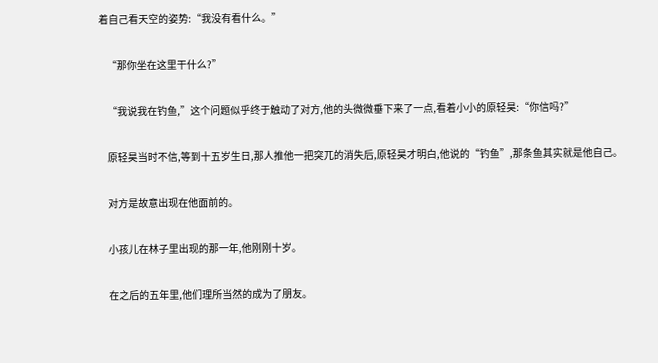着自己看天空的姿势:“我没有看什么。”

    “那你坐在这里干什么?”

    “我说我在钓鱼,”这个问题似乎终于触动了对方,他的头微微垂下来了一点,看着小小的原轻昊:“你信吗?”

    原轻昊当时不信,等到十五岁生日,那人推他一把突兀的消失后,原轻昊才明白,他说的“钓鱼”,那条鱼其实就是他自己。

    对方是故意出现在他面前的。

    小孩儿在林子里出现的那一年,他刚刚十岁。

    在之后的五年里,他们理所当然的成为了朋友。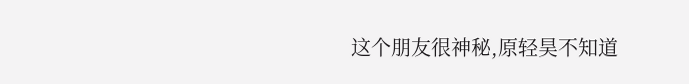这个朋友很神秘,原轻昊不知道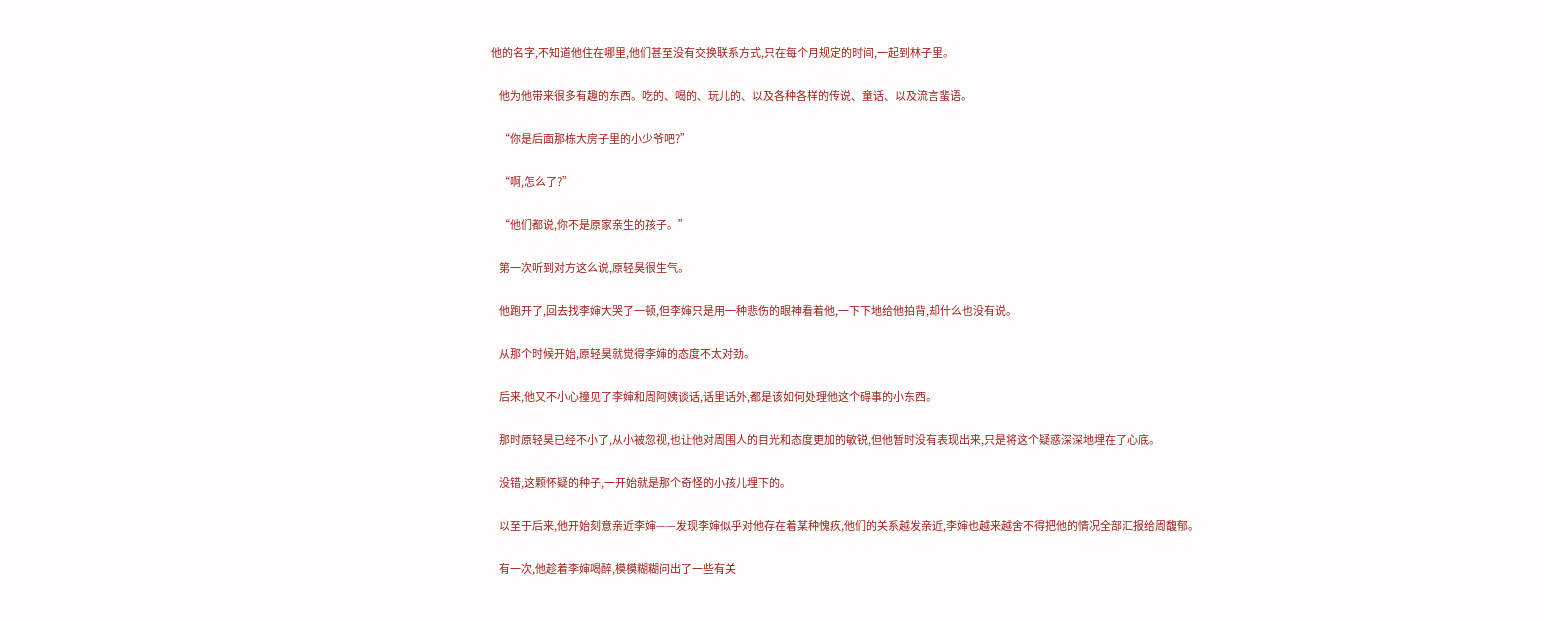他的名字,不知道他住在哪里,他们甚至没有交换联系方式,只在每个月规定的时间,一起到林子里。

    他为他带来很多有趣的东西。吃的、喝的、玩儿的、以及各种各样的传说、童话、以及流言蜚语。

    “你是后面那栋大房子里的小少爷吧?”

    “啊,怎么了?”

    “他们都说,你不是原家亲生的孩子。”

    第一次听到对方这么说,原轻昊很生气。

    他跑开了,回去找李婶大哭了一顿,但李婶只是用一种悲伤的眼神看着他,一下下地给他拍背,却什么也没有说。

    从那个时候开始,原轻昊就觉得李婶的态度不太对劲。

    后来,他又不小心撞见了李婶和周阿姨谈话,话里话外,都是该如何处理他这个碍事的小东西。

    那时原轻昊已经不小了,从小被忽视,也让他对周围人的目光和态度更加的敏锐,但他暂时没有表现出来,只是将这个疑惑深深地埋在了心底。

    没错,这颗怀疑的种子,一开始就是那个奇怪的小孩儿埋下的。

    以至于后来,他开始刻意亲近李婶——发现李婶似乎对他存在着某种愧疚,他们的关系越发亲近,李婶也越来越舍不得把他的情况全部汇报给周馥郁。

    有一次,他趁着李婶喝醉,模模糊糊问出了一些有关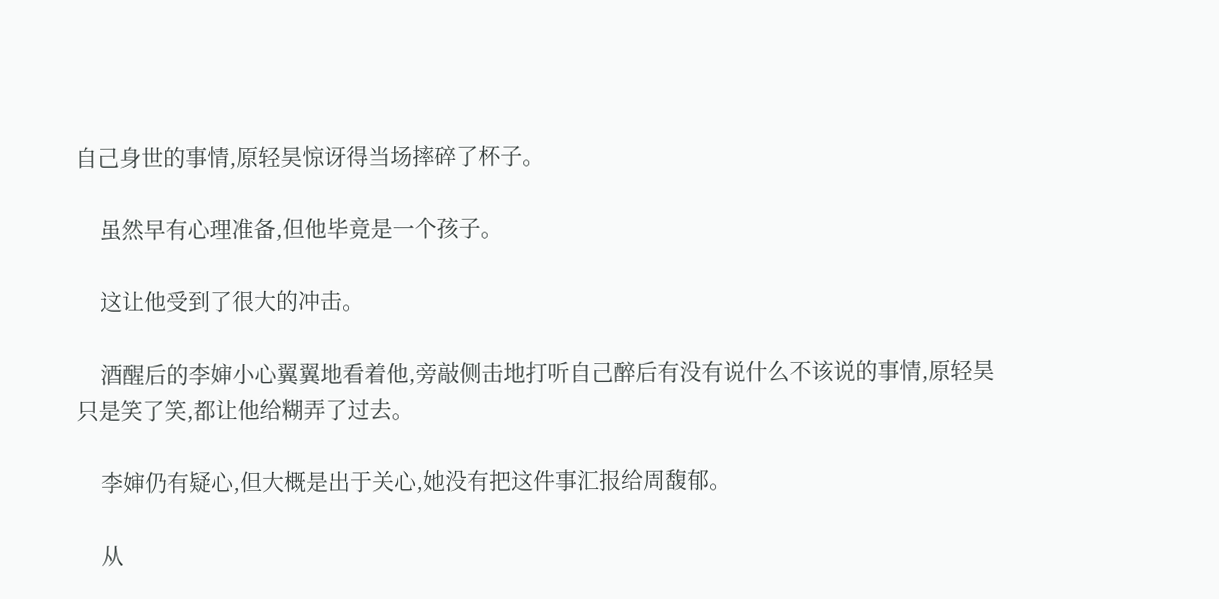自己身世的事情,原轻昊惊讶得当场摔碎了杯子。

    虽然早有心理准备,但他毕竟是一个孩子。

    这让他受到了很大的冲击。

    酒醒后的李婶小心翼翼地看着他,旁敲侧击地打听自己醉后有没有说什么不该说的事情,原轻昊只是笑了笑,都让他给糊弄了过去。

    李婶仍有疑心,但大概是出于关心,她没有把这件事汇报给周馥郁。

    从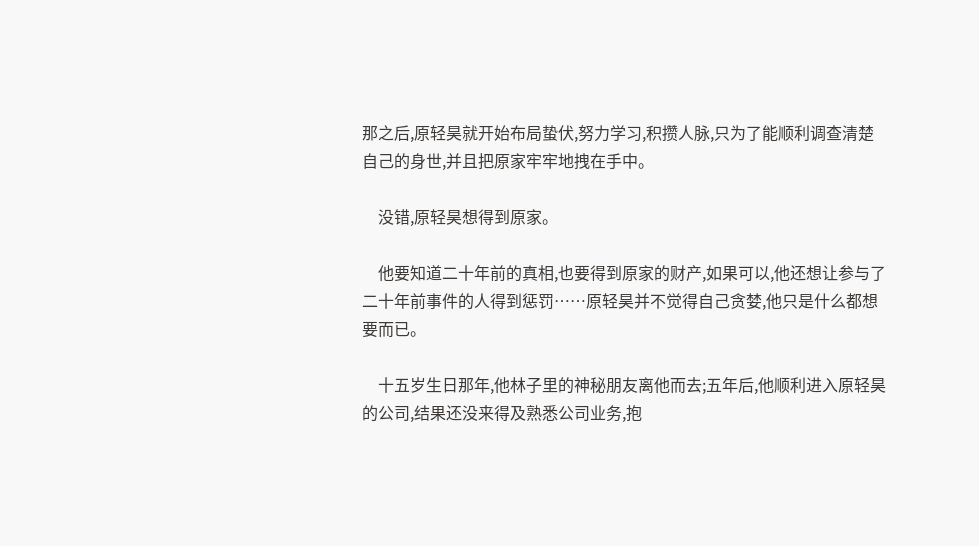那之后,原轻昊就开始布局蛰伏,努力学习,积攒人脉,只为了能顺利调查清楚自己的身世,并且把原家牢牢地拽在手中。

    没错,原轻昊想得到原家。

    他要知道二十年前的真相,也要得到原家的财产,如果可以,他还想让参与了二十年前事件的人得到惩罚……原轻昊并不觉得自己贪婪,他只是什么都想要而已。

    十五岁生日那年,他林子里的神秘朋友离他而去;五年后,他顺利进入原轻昊的公司,结果还没来得及熟悉公司业务,抱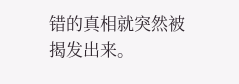错的真相就突然被揭发出来。